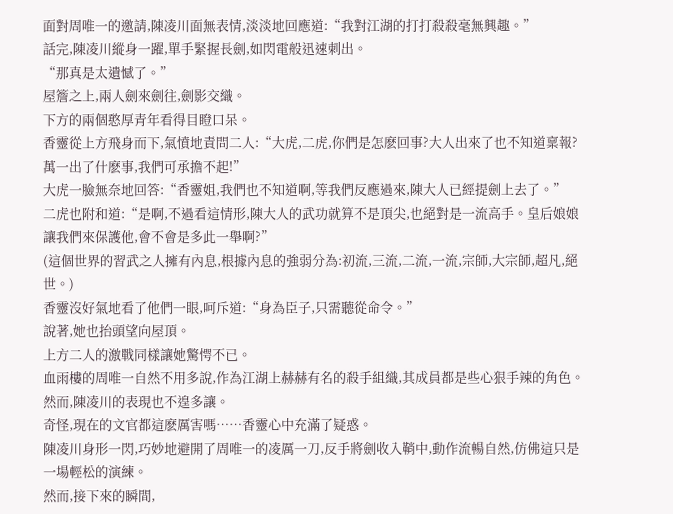面對周唯一的邀請,陳凌川面無表情,淡淡地回應道:“我對江湖的打打殺殺毫無興趣。”
話完,陳凌川縱身一躍,單手緊握長劍,如閃電般迅速刺出。
“那真是太遺憾了。”
屋簷之上,兩人劍來劍往,劍影交織。
下方的兩個憨厚青年看得目瞪口呆。
香靈從上方飛身而下,氣憤地責問二人:“大虎,二虎,你們是怎麽回事?大人出來了也不知道稟報?萬一出了什麽事,我們可承擔不起!”
大虎一臉無奈地回答:“香靈姐,我們也不知道啊,等我們反應過來,陳大人已經提劍上去了。”
二虎也附和道:“是啊,不過看這情形,陳大人的武功就算不是頂尖,也絕對是一流高手。皇后娘娘讓我們來保護他,會不會是多此一舉啊?”
(這個世界的習武之人擁有內息,根據內息的強弱分為:初流,三流,二流,一流,宗師,大宗師,超凡,絕世。)
香靈沒好氣地看了他們一眼,呵斥道:“身為臣子,只需聽從命令。”
說著,她也抬頭望向屋頂。
上方二人的激戰同樣讓她驚愕不已。
血雨樓的周唯一自然不用多說,作為江湖上赫赫有名的殺手組織,其成員都是些心狠手辣的角色。
然而,陳凌川的表現也不遑多讓。
奇怪,現在的文官都這麽厲害嗎……香靈心中充滿了疑惑。
陳凌川身形一閃,巧妙地避開了周唯一的凌厲一刀,反手將劍收入鞘中,動作流暢自然,仿佛這只是一場輕松的演練。
然而,接下來的瞬間,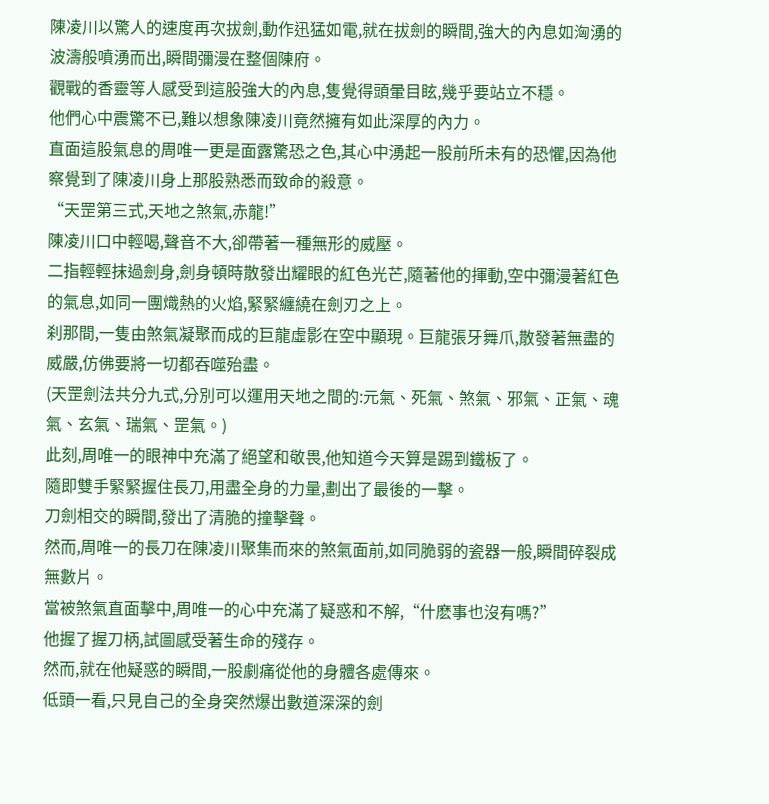陳凌川以驚人的速度再次拔劍,動作迅猛如電,就在拔劍的瞬間,強大的內息如洶湧的波濤般噴湧而出,瞬間彌漫在整個陳府。
觀戰的香靈等人感受到這股強大的內息,隻覺得頭暈目眩,幾乎要站立不穩。
他們心中震驚不已,難以想象陳凌川竟然擁有如此深厚的內力。
直面這股氣息的周唯一更是面露驚恐之色,其心中湧起一股前所未有的恐懼,因為他察覺到了陳凌川身上那股熟悉而致命的殺意。
“天罡第三式,天地之煞氣,赤龍!”
陳凌川口中輕喝,聲音不大,卻帶著一種無形的威壓。
二指輕輕抹過劍身,劍身頓時散發出耀眼的紅色光芒,隨著他的揮動,空中彌漫著紅色的氣息,如同一團熾熱的火焰,緊緊纏繞在劍刃之上。
刹那間,一隻由煞氣凝聚而成的巨龍虛影在空中顯現。巨龍張牙舞爪,散發著無盡的威嚴,仿佛要將一切都吞噬殆盡。
(天罡劍法共分九式,分別可以運用天地之間的:元氣、死氣、煞氣、邪氣、正氣、魂氣、玄氣、瑞氣、罡氣。)
此刻,周唯一的眼神中充滿了絕望和敬畏,他知道今天算是踢到鐵板了。
隨即雙手緊緊握住長刀,用盡全身的力量,劃出了最後的一擊。
刀劍相交的瞬間,發出了清脆的撞擊聲。
然而,周唯一的長刀在陳凌川聚集而來的煞氣面前,如同脆弱的瓷器一般,瞬間碎裂成無數片。
當被煞氣直面擊中,周唯一的心中充滿了疑惑和不解,“什麽事也沒有嗎?”
他握了握刀柄,試圖感受著生命的殘存。
然而,就在他疑惑的瞬間,一股劇痛從他的身體各處傳來。
低頭一看,只見自己的全身突然爆出數道深深的劍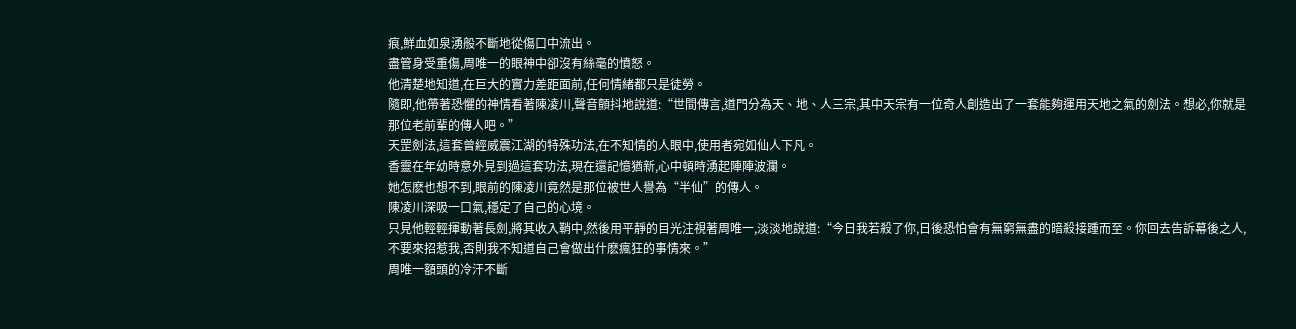痕,鮮血如泉湧般不斷地從傷口中流出。
盡管身受重傷,周唯一的眼神中卻沒有絲毫的憤怒。
他清楚地知道,在巨大的實力差距面前,任何情緒都只是徒勞。
隨即,他帶著恐懼的神情看著陳凌川,聲音顫抖地說道:“世間傳言,道門分為天、地、人三宗,其中天宗有一位奇人創造出了一套能夠運用天地之氣的劍法。想必,你就是那位老前輩的傳人吧。”
天罡劍法,這套曾經威震江湖的特殊功法,在不知情的人眼中,使用者宛如仙人下凡。
香靈在年幼時意外見到過這套功法,現在還記憶猶新,心中頓時湧起陣陣波瀾。
她怎麽也想不到,眼前的陳凌川竟然是那位被世人譽為“半仙”的傳人。
陳凌川深吸一口氣,穩定了自己的心境。
只見他輕輕揮動著長劍,將其收入鞘中,然後用平靜的目光注視著周唯一,淡淡地說道:“今日我若殺了你,日後恐怕會有無窮無盡的暗殺接踵而至。你回去告訴幕後之人,不要來招惹我,否則我不知道自己會做出什麽瘋狂的事情來。”
周唯一額頭的冷汗不斷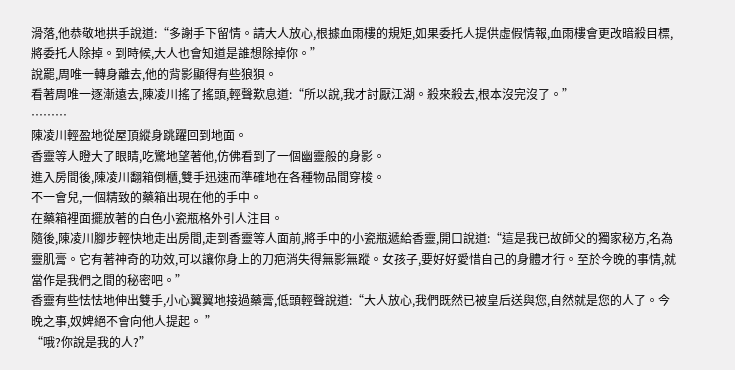滑落,他恭敬地拱手說道:“多謝手下留情。請大人放心,根據血雨樓的規矩,如果委托人提供虛假情報,血雨樓會更改暗殺目標,將委托人除掉。到時候,大人也會知道是誰想除掉你。”
說罷,周唯一轉身離去,他的背影顯得有些狼狽。
看著周唯一逐漸遠去,陳凌川搖了搖頭,輕聲歎息道:“所以說,我才討厭江湖。殺來殺去,根本沒完沒了。”
………
陳凌川輕盈地從屋頂縱身跳躍回到地面。
香靈等人瞪大了眼睛,吃驚地望著他,仿佛看到了一個幽靈般的身影。
進入房間後,陳凌川翻箱倒櫃,雙手迅速而準確地在各種物品間穿梭。
不一會兒,一個精致的藥箱出現在他的手中。
在藥箱裡面擺放著的白色小瓷瓶格外引人注目。
隨後,陳凌川腳步輕快地走出房間,走到香靈等人面前,將手中的小瓷瓶遞給香靈,開口說道:“這是我已故師父的獨家秘方,名為靈肌膏。它有著神奇的功效,可以讓你身上的刀疤消失得無影無蹤。女孩子,要好好愛惜自己的身體才行。至於今晚的事情,就當作是我們之間的秘密吧。”
香靈有些怯怯地伸出雙手,小心翼翼地接過藥膏,低頭輕聲說道:“大人放心,我們既然已被皇后送與您,自然就是您的人了。今晚之事,奴婢絕不會向他人提起。 ”
“哦?你說是我的人?”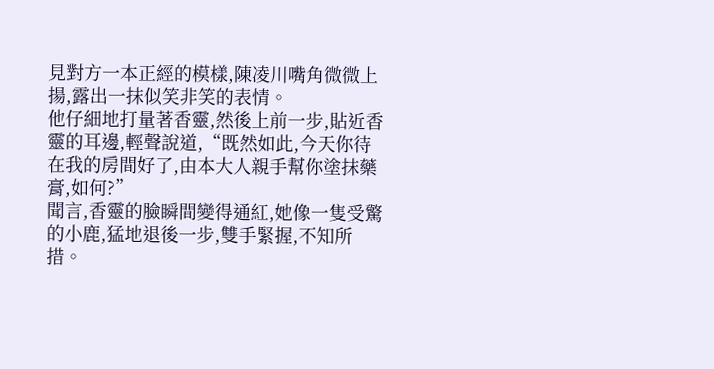見對方一本正經的模樣,陳凌川嘴角微微上揚,露出一抹似笑非笑的表情。
他仔細地打量著香靈,然後上前一步,貼近香靈的耳邊,輕聲說道,“既然如此,今天你待在我的房間好了,由本大人親手幫你塗抹藥膏,如何?”
聞言,香靈的臉瞬間變得通紅,她像一隻受驚的小鹿,猛地退後一步,雙手緊握,不知所措。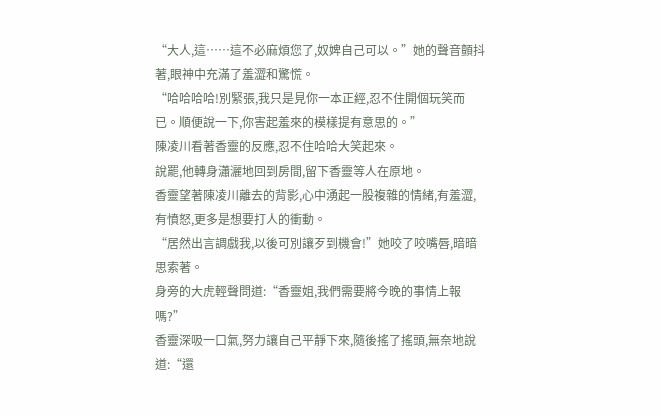“大人,這……這不必麻煩您了,奴婢自己可以。”她的聲音顫抖著,眼神中充滿了羞澀和驚慌。
“哈哈哈哈!別緊張,我只是見你一本正經,忍不住開個玩笑而已。順便說一下,你害起羞來的模樣提有意思的。”
陳凌川看著香靈的反應,忍不住哈哈大笑起來。
說罷,他轉身瀟灑地回到房間,留下香靈等人在原地。
香靈望著陳凌川離去的背影,心中湧起一股複雜的情緒,有羞澀,有憤怒,更多是想要打人的衝動。
“居然出言調戲我,以後可別讓歹到機會!”她咬了咬嘴唇,暗暗思索著。
身旁的大虎輕聲問道:“香靈姐,我們需要將今晚的事情上報嗎?”
香靈深吸一口氣,努力讓自己平靜下來,隨後搖了搖頭,無奈地說道:“還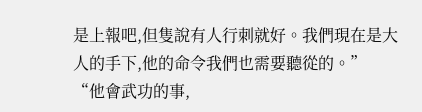是上報吧,但隻說有人行刺就好。我們現在是大人的手下,他的命令我們也需要聽從的。”
“他會武功的事,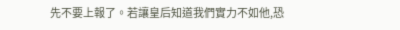先不要上報了。若讓皇后知道我們實力不如他,恐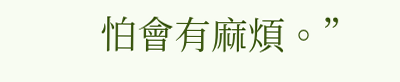怕會有麻煩。”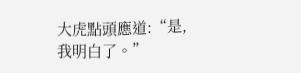大虎點頭應道:“是,我明白了。”